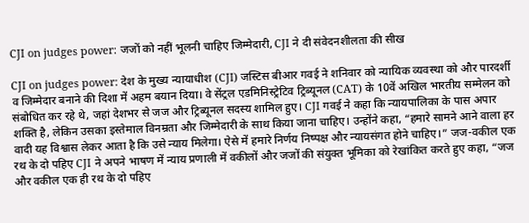CJI on judges power: जजों को नहीं भूलनी चाहिए जिम्मेदारी, CJI ने दी संवेदनशीलता की सीख

CJI on judges power: देश के मुख्य न्यायाधीश (CJI) जस्टिस बीआर गवई ने शनिवार को न्यायिक व्यवस्था को और पारदर्शी व जिम्मेदार बनाने की दिशा में अहम बयान दिया। वे सेंट्रल एडमिनिस्ट्रेटिव ट्रिब्यूनल (CAT) के 10वें अखिल भारतीय सम्मेलन को संबोधित कर रहे थे, जहां देशभर से जज और ट्रिब्यूनल सदस्य शामिल हुए। CJI गवई ने कहा कि न्यायपालिका के पास अपार शक्ति है, लेकिन उसका इस्तेमाल विनम्रता और जिम्मेदारी के साथ किया जाना चाहिए। उन्होंने कहा, “हमारे सामने आने वाला हर वादी यह विश्वास लेकर आता है कि उसे न्याय मिलेगा। ऐसे में हमारे निर्णय निष्पक्ष और न्यायसंगत होने चाहिए।” जज-वकील एक रथ के दो पहिए CJI ने अपने भाषण में न्याय प्रणाली में वकीलों और जजों की संयुक्त भूमिका को रेखांकित करते हुए कहा, “जज और वकील एक ही रथ के दो पहिए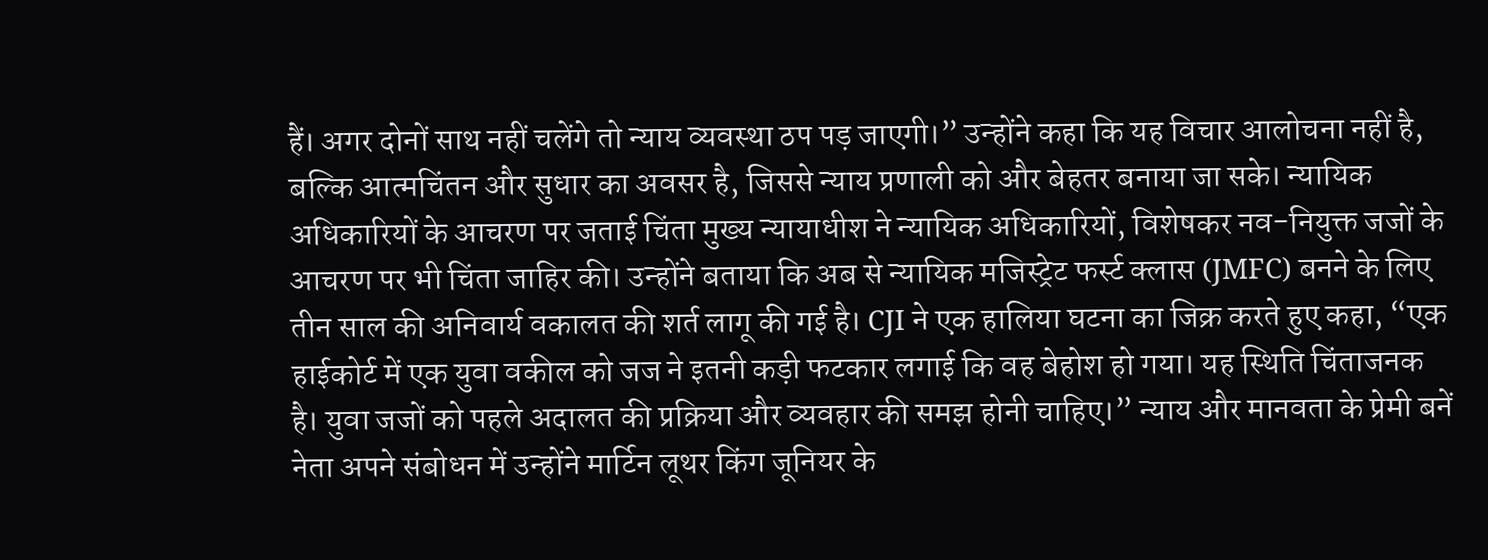हैं। अगर दोनों साथ नहीं चलेंगे तो न्याय व्यवस्था ठप पड़ जाएगी।” उन्होंने कहा कि यह विचार आलोचना नहीं है, बल्कि आत्मचिंतन और सुधार का अवसर है, जिससे न्याय प्रणाली को और बेहतर बनाया जा सके। न्यायिक अधिकारियों के आचरण पर जताई चिंता मुख्य न्यायाधीश ने न्यायिक अधिकारियों, विशेषकर नव-नियुक्त जजों के आचरण पर भी चिंता जाहिर की। उन्होंने बताया कि अब से न्यायिक मजिस्ट्रेट फर्स्ट क्लास (JMFC) बनने के लिए तीन साल की अनिवार्य वकालत की शर्त लागू की गई है। CJI ने एक हालिया घटना का जिक्र करते हुए कहा, “एक हाईकोर्ट में एक युवा वकील को जज ने इतनी कड़ी फटकार लगाई कि वह बेहोश हो गया। यह स्थिति चिंताजनक है। युवा जजों को पहले अदालत की प्रक्रिया और व्यवहार की समझ होनी चाहिए।” न्याय और मानवता के प्रेमी बनें नेता अपने संबोधन में उन्होंने मार्टिन लूथर किंग जूनियर के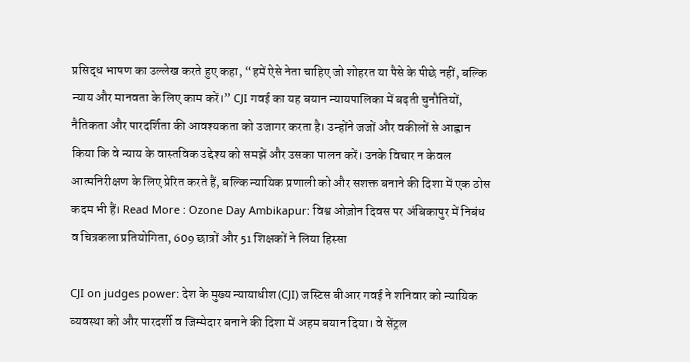प्रसिद्ध भाषण का उल्लेख करते हुए कहा, “हमें ऐसे नेता चाहिए जो शोहरत या पैसे के पीछे नहीं, बल्कि न्याय और मानवता के लिए काम करें।” CJI गवई का यह बयान न्यायपालिका में बढ़ती चुनौतियों, नैतिकता और पारदर्शिता की आवश्यकता को उजागर करता है। उन्होंने जजों और वकीलों से आह्वान किया कि वे न्याय के वास्तविक उद्देश्य को समझें और उसका पालन करें। उनके विचार न केवल आत्मनिरीक्षण के लिए प्रेरित करते हैं, बल्कि न्यायिक प्रणाली को और सशक्त बनाने की दिशा में एक ठोस कदम भी हैं। Read More : Ozone Day Ambikapur: विश्व ओज़ोन दिवस पर अंबिकापुर में निबंध व चित्रकला प्रतियोगिता, 609 छात्रों और 51 शिक्षकों ने लिया हिस्सा

CJI on judges power: देश के मुख्य न्यायाधीश (CJI) जस्टिस बीआर गवई ने शनिवार को न्यायिक व्यवस्था को और पारदर्शी व जिम्मेदार बनाने की दिशा में अहम बयान दिया। वे सेंट्रल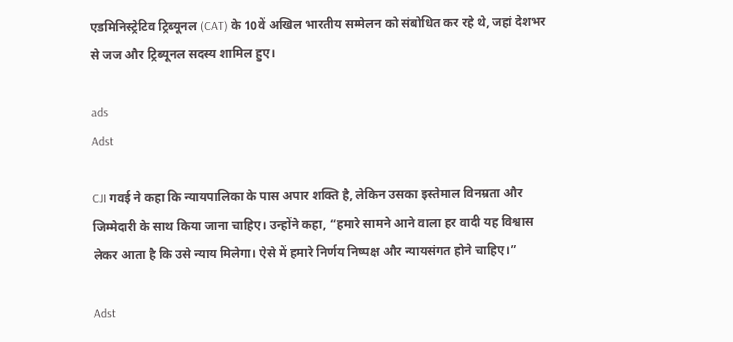एडमिनिस्ट्रेटिव ट्रिब्यूनल (CAT) के 10वें अखिल भारतीय सम्मेलन को संबोधित कर रहे थे, जहां देशभर से जज और ट्रिब्यूनल सदस्य शामिल हुए।

ads
Adst

CJI गवई ने कहा कि न्यायपालिका के पास अपार शक्ति है, लेकिन उसका इस्तेमाल विनम्रता और जिम्मेदारी के साथ किया जाना चाहिए। उन्होंने कहा, “हमारे सामने आने वाला हर वादी यह विश्वास लेकर आता है कि उसे न्याय मिलेगा। ऐसे में हमारे निर्णय निष्पक्ष और न्यायसंगत होने चाहिए।”

Adst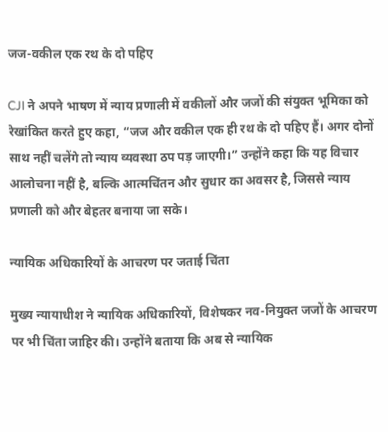जज-वकील एक रथ के दो पहिए

CJI ने अपने भाषण में न्याय प्रणाली में वकीलों और जजों की संयुक्त भूमिका को रेखांकित करते हुए कहा, “जज और वकील एक ही रथ के दो पहिए हैं। अगर दोनों साथ नहीं चलेंगे तो न्याय व्यवस्था ठप पड़ जाएगी।” उन्होंने कहा कि यह विचार आलोचना नहीं है, बल्कि आत्मचिंतन और सुधार का अवसर है, जिससे न्याय प्रणाली को और बेहतर बनाया जा सके।

न्यायिक अधिकारियों के आचरण पर जताई चिंता

मुख्य न्यायाधीश ने न्यायिक अधिकारियों, विशेषकर नव-नियुक्त जजों के आचरण पर भी चिंता जाहिर की। उन्होंने बताया कि अब से न्यायिक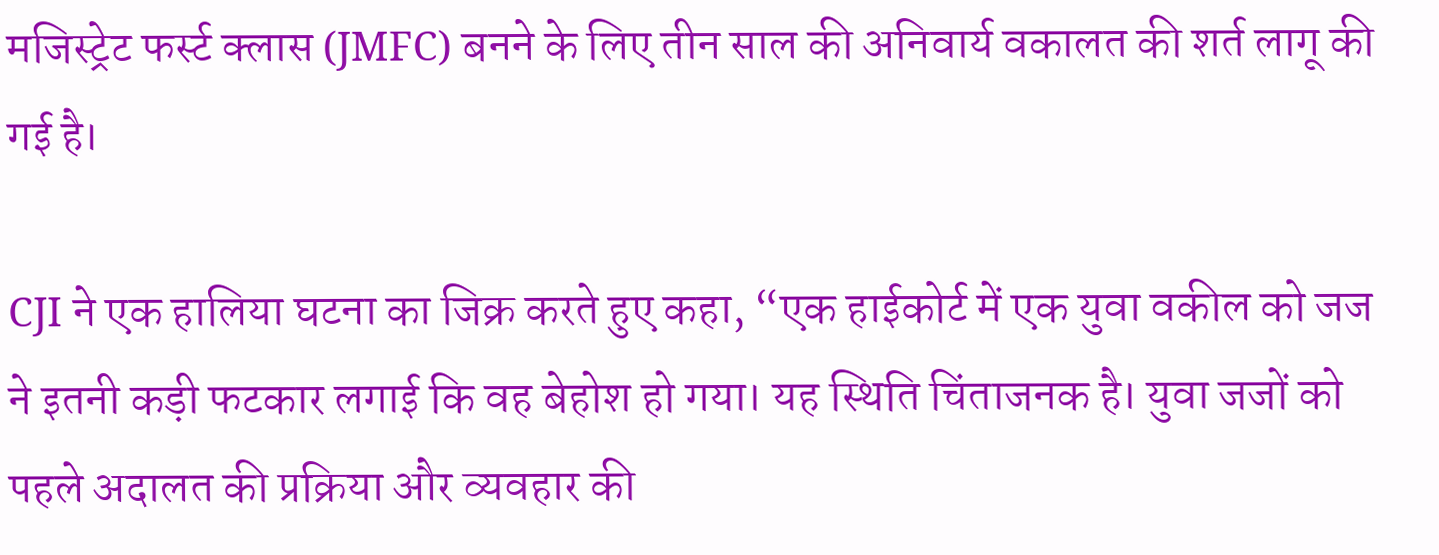मजिस्ट्रेट फर्स्ट क्लास (JMFC) बनने के लिए तीन साल की अनिवार्य वकालत की शर्त लागू की गई है।

CJI ने एक हालिया घटना का जिक्र करते हुए कहा, “एक हाईकोर्ट में एक युवा वकील को जज ने इतनी कड़ी फटकार लगाई कि वह बेहोश हो गया। यह स्थिति चिंताजनक है। युवा जजों को पहले अदालत की प्रक्रिया और व्यवहार की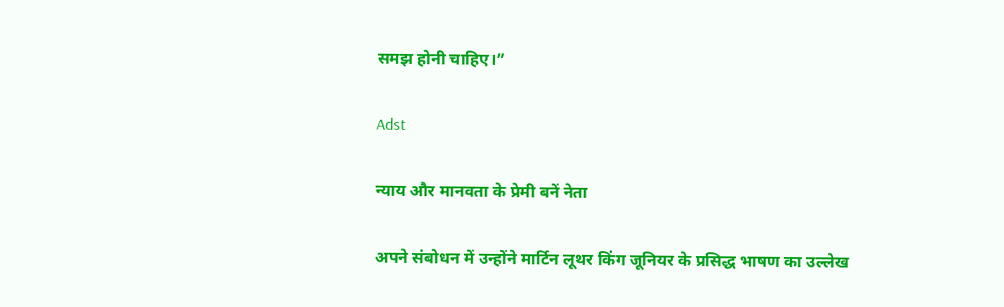समझ होनी चाहिए।”

Adst

न्याय और मानवता के प्रेमी बनें नेता

अपने संबोधन में उन्होंने मार्टिन लूथर किंग जूनियर के प्रसिद्ध भाषण का उल्लेख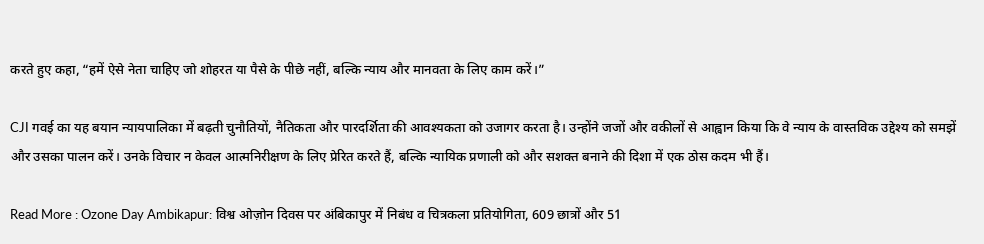करते हुए कहा, “हमें ऐसे नेता चाहिए जो शोहरत या पैसे के पीछे नहीं, बल्कि न्याय और मानवता के लिए काम करें।”

CJI गवई का यह बयान न्यायपालिका में बढ़ती चुनौतियों, नैतिकता और पारदर्शिता की आवश्यकता को उजागर करता है। उन्होंने जजों और वकीलों से आह्वान किया कि वे न्याय के वास्तविक उद्देश्य को समझें और उसका पालन करें। उनके विचार न केवल आत्मनिरीक्षण के लिए प्रेरित करते हैं, बल्कि न्यायिक प्रणाली को और सशक्त बनाने की दिशा में एक ठोस कदम भी हैं।

Read More : Ozone Day Ambikapur: विश्व ओज़ोन दिवस पर अंबिकापुर में निबंध व चित्रकला प्रतियोगिता, 609 छात्रों और 51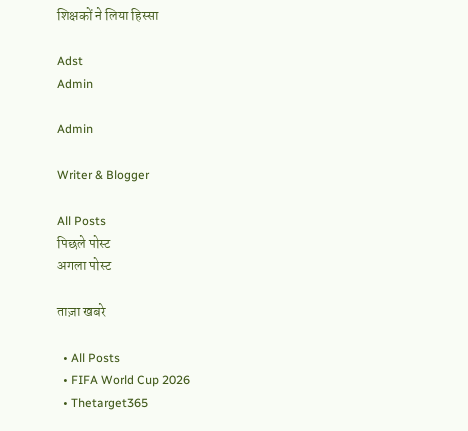शिक्षकों ने लिया हिस्सा

Adst
Admin

Admin

Writer & Blogger

All Posts
पिछले पोस्ट
अगला पोस्ट

ताज़ा खबरे

  • All Posts
  • FIFA World Cup 2026
  • Thetarget365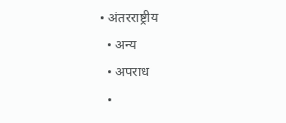• अंतरराष्ट्रीय
  • अन्य
  • अपराध
  •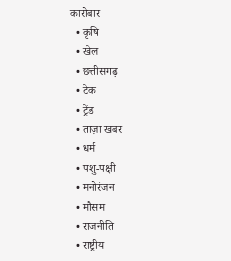कारोबार
  • कृषि
  • खेल
  • छत्तीसगढ़
  • टेक
  • ट्रेंड
  • ताज़ा खबर
  • धर्म
  • पशु-पक्षी
  • मनोरंजन
  • मौसम
  • राजनीति
  • राष्ट्रीय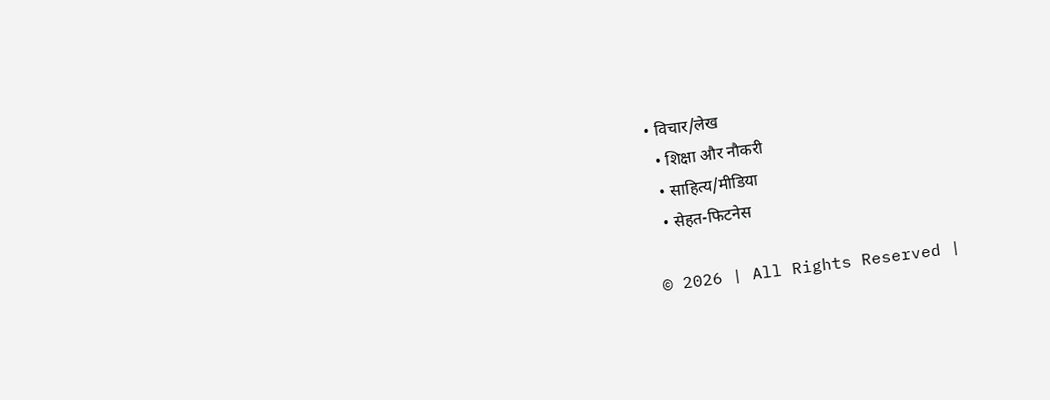• विचार/लेख
  • शिक्षा और नौकरी
  • साहित्य/मीडिया
  • सेहत-फिटनेस

© 2026 | All Rights Reserved |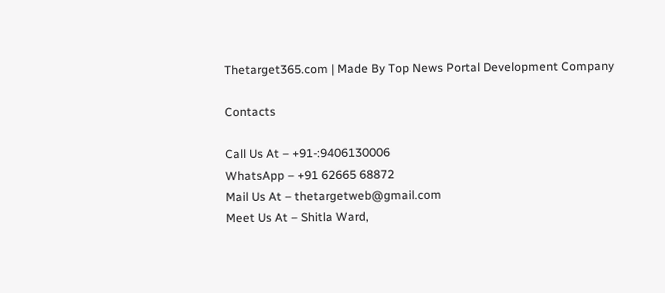Thetarget365.com | Made By Top News Portal Development Company

Contacts

Call Us At – +91-:9406130006
WhatsApp – +91 62665 68872
Mail Us At – thetargetweb@gmail.com
Meet Us At – Shitla Ward,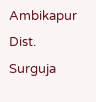Ambikapur Dist. Surguja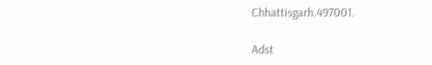Chhattisgarh.497001.

Adst